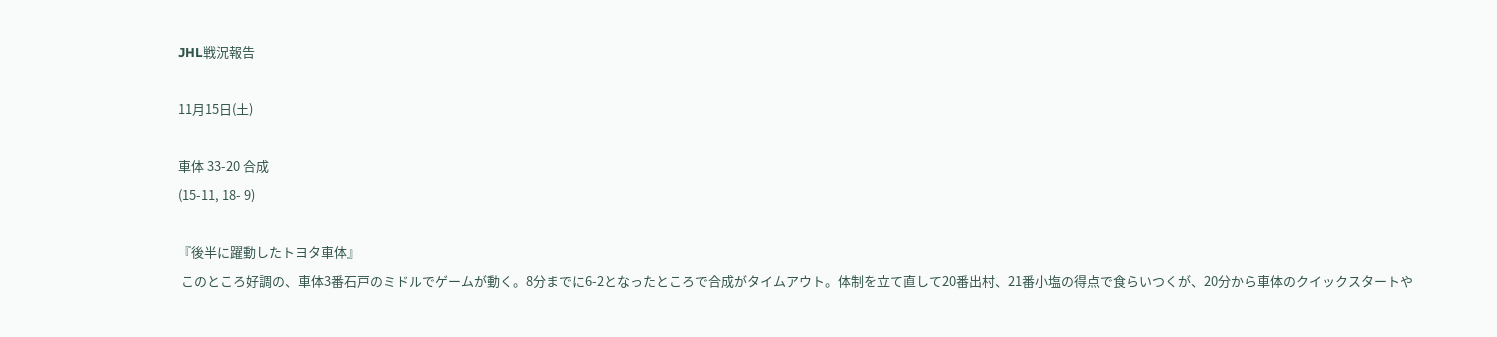JHL戦況報告

11月15日(土)

車体 33-20 合成
(15-11, 18- 9)

『後半に躍動したトヨタ車体』
 このところ好調の、車体3番石戸のミドルでゲームが動く。8分までに6-2となったところで合成がタイムアウト。体制を立て直して20番出村、21番小塩の得点で食らいつくが、20分から車体のクイックスタートや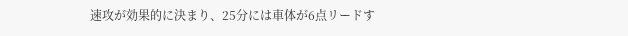速攻が効果的に決まり、25分には車体が6点リードす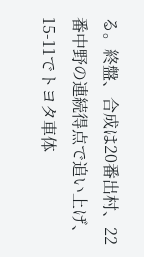る。終盤、合成は20番出村、22番中野の連続得点で追い上げ、15-11でトヨタ車体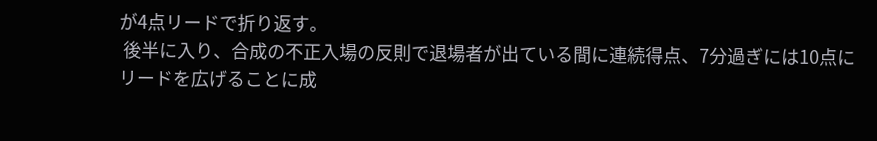が4点リードで折り返す。
 後半に入り、合成の不正入場の反則で退場者が出ている間に連続得点、7分過ぎには10点にリードを広げることに成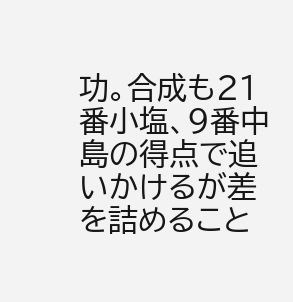功。合成も21番小塩、9番中島の得点で追いかけるが差を詰めること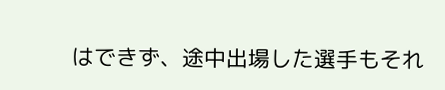はできず、途中出場した選手もそれ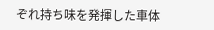ぞれ持ち味を発揮した車体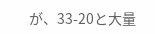が、33-20と大量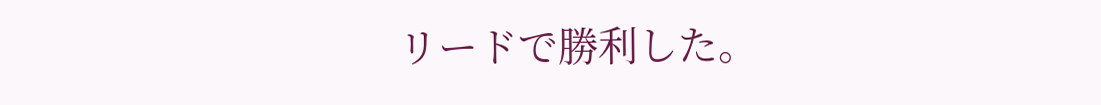リードで勝利した。